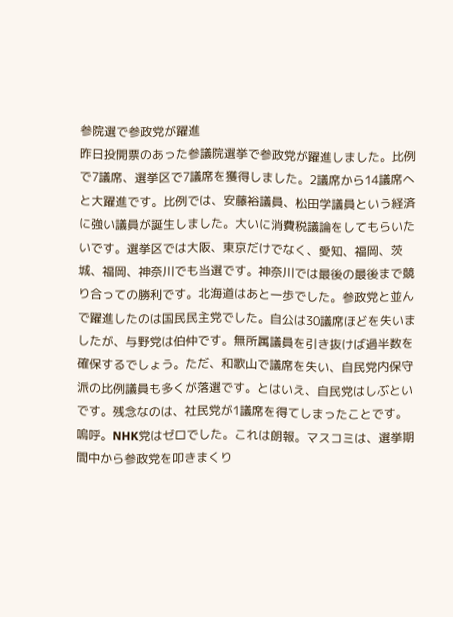参院選で参政党が躍進
昨日投開票のあった参議院選挙で参政党が躍進しました。比例で7議席、選挙区で7議席を獲得しました。2議席から14議席へと大躍進です。比例では、安藤裕議員、松田学議員という経済に強い議員が誕生しました。大いに消費税議論をしてもらいたいです。選挙区では大阪、東京だけでなく、愛知、福岡、茨城、福岡、神奈川でも当選です。神奈川では最後の最後まで競り合っての勝利です。北海道はあと一歩でした。参政党と並んで躍進したのは国民民主党でした。自公は30議席ほどを失いましたが、与野党は伯仲です。無所属議員を引き抜けば過半数を確保するでしょう。ただ、和歌山で議席を失い、自民党内保守派の比例議員も多くが落選です。とはいえ、自民党はしぶといです。残念なのは、社民党が1議席を得てしまったことです。嗚呼。NHK党はゼロでした。これは朗報。マスコミは、選挙期間中から参政党を叩きまくり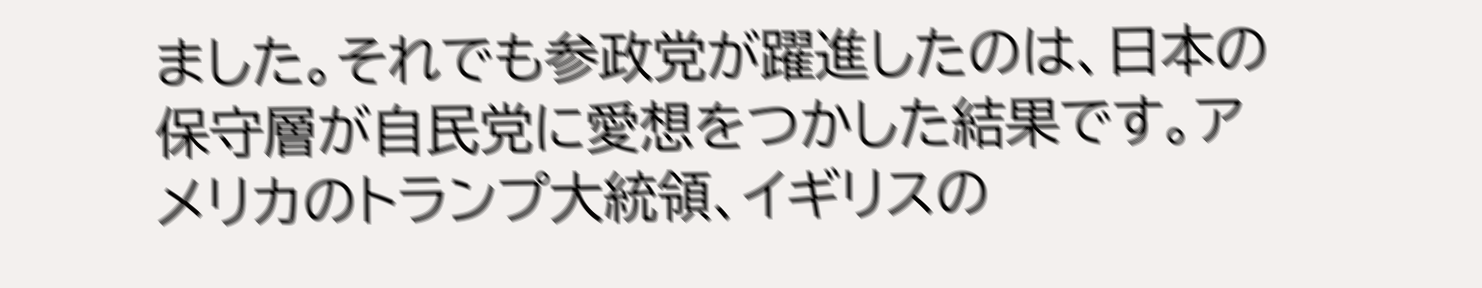ました。それでも参政党が躍進したのは、日本の保守層が自民党に愛想をつかした結果です。アメリカのトランプ大統領、イギリスの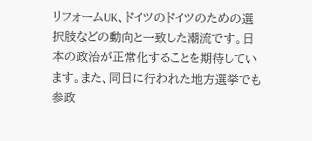リフォームUK、ドイツのドイツのための選択肢などの動向と一致した潮流です。日本の政治が正常化することを期待しています。また、同日に行われた地方選挙でも参政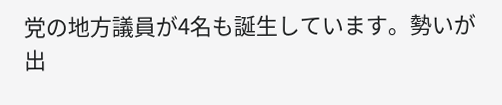党の地方議員が4名も誕生しています。勢いが出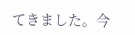てきました。今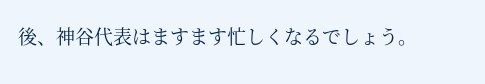後、神谷代表はますます忙しくなるでしょう。